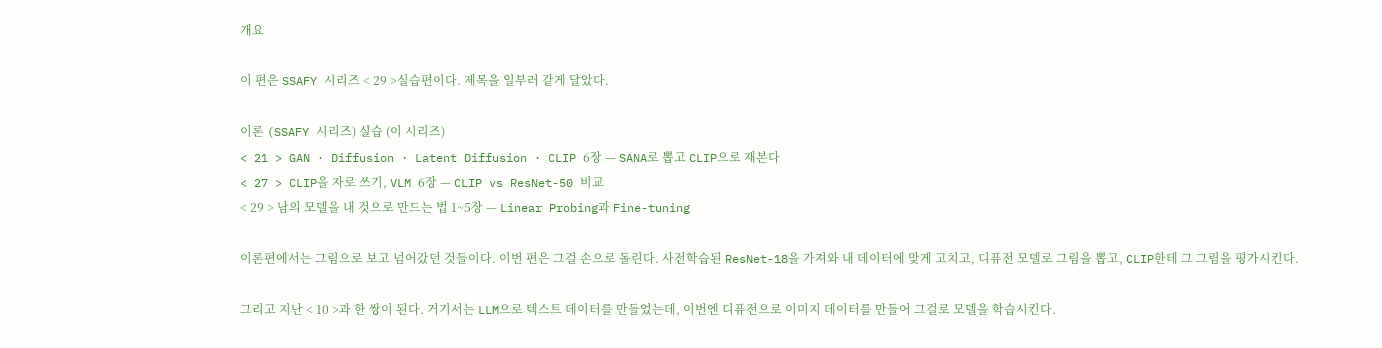개요

이 편은 SSAFY 시리즈 < 29 >실습편이다. 제목을 일부러 같게 달았다.

이론 (SSAFY 시리즈) 실습 (이 시리즈)
< 21 > GAN · Diffusion · Latent Diffusion · CLIP 6장 — SANA로 뽑고 CLIP으로 재본다
< 27 > CLIP을 자로 쓰기, VLM 6장 — CLIP vs ResNet-50 비교
< 29 > 남의 모델을 내 것으로 만드는 법 1~5장 — Linear Probing과 Fine-tuning

이론편에서는 그림으로 보고 넘어갔던 것들이다. 이번 편은 그걸 손으로 돌린다. 사전학습된 ResNet-18을 가져와 내 데이터에 맞게 고치고, 디퓨전 모델로 그림을 뽑고, CLIP한테 그 그림을 평가시킨다.

그리고 지난 < 10 >과 한 쌍이 된다. 거기서는 LLM으로 텍스트 데이터를 만들었는데, 이번엔 디퓨전으로 이미지 데이터를 만들어 그걸로 모델을 학습시킨다.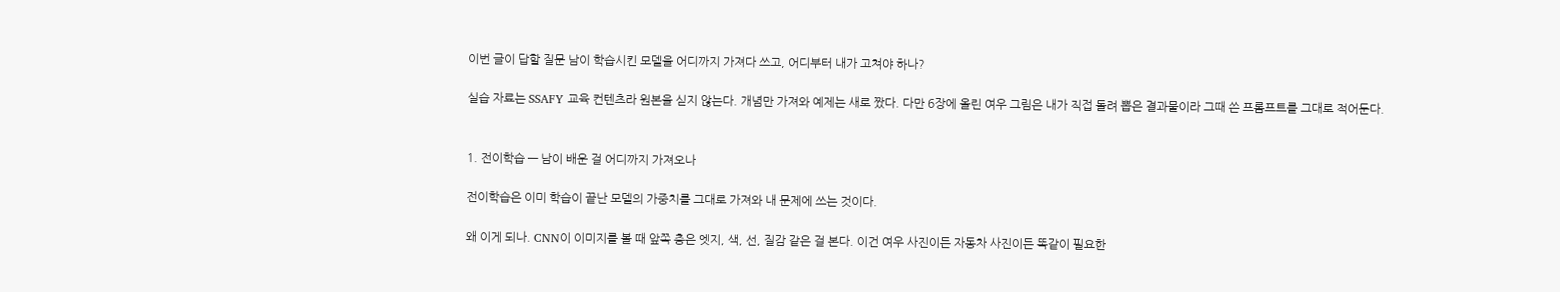이번 글이 답할 질문 남이 학습시킨 모델을 어디까지 가져다 쓰고, 어디부터 내가 고쳐야 하나?

실습 자료는 SSAFY 교육 컨텐츠라 원본을 싣지 않는다. 개념만 가져와 예제는 새로 짰다. 다만 6장에 올린 여우 그림은 내가 직접 돌려 뽑은 결과물이라 그때 쓴 프롬프트를 그대로 적어둔다.


1. 전이학습 — 남이 배운 걸 어디까지 가져오나

전이학습은 이미 학습이 끝난 모델의 가중치를 그대로 가져와 내 문제에 쓰는 것이다.

왜 이게 되나. CNN이 이미지를 볼 때 앞쪽 층은 엣지, 색, 선, 질감 같은 걸 본다. 이건 여우 사진이든 자동차 사진이든 똑같이 필요한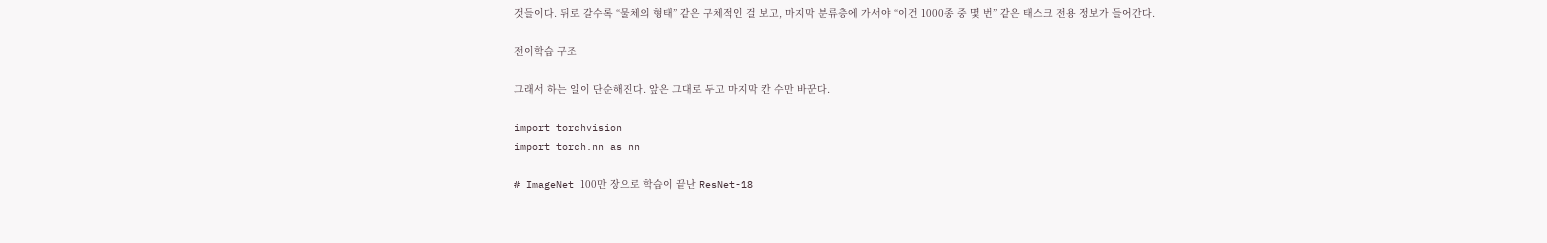것들이다. 뒤로 갈수록 “물체의 형태” 같은 구체적인 걸 보고, 마지막 분류층에 가서야 “이건 1000종 중 몇 번” 같은 태스크 전용 정보가 들어간다.

전이학습 구조

그래서 하는 일이 단순해진다. 앞은 그대로 두고 마지막 칸 수만 바꾼다.

import torchvision
import torch.nn as nn

# ImageNet 100만 장으로 학습이 끝난 ResNet-18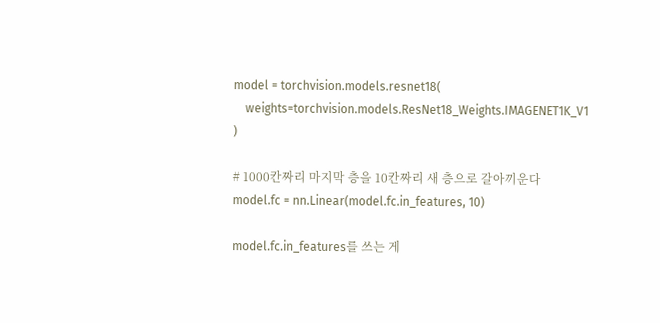model = torchvision.models.resnet18(
    weights=torchvision.models.ResNet18_Weights.IMAGENET1K_V1
)

# 1000칸짜리 마지막 층을 10칸짜리 새 층으로 갈아끼운다
model.fc = nn.Linear(model.fc.in_features, 10)

model.fc.in_features를 쓰는 게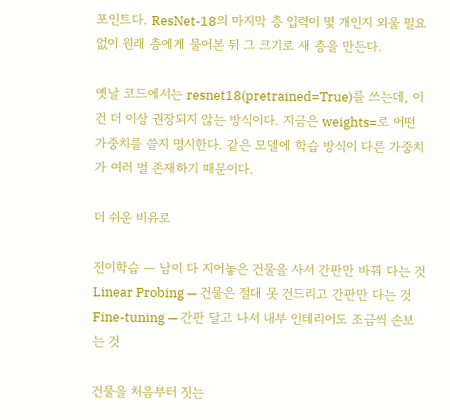포인트다. ResNet-18의 마지막 층 입력이 몇 개인지 외울 필요 없이 원래 층에게 물어본 뒤 그 크기로 새 층을 만든다.

옛날 코드에서는 resnet18(pretrained=True)를 쓰는데, 이건 더 이상 권장되지 않는 방식이다. 지금은 weights=로 어떤 가중치를 쓸지 명시한다. 같은 모델에 학습 방식이 다른 가중치가 여러 벌 존재하기 때문이다.

더 쉬운 비유로

전이학습 — 남이 다 지어놓은 건물을 사서 간판만 바꿔 다는 것 Linear Probing — 건물은 절대 못 건드리고 간판만 다는 것 Fine-tuning — 간판 달고 나서 내부 인테리어도 조금씩 손보는 것

건물을 처음부터 짓는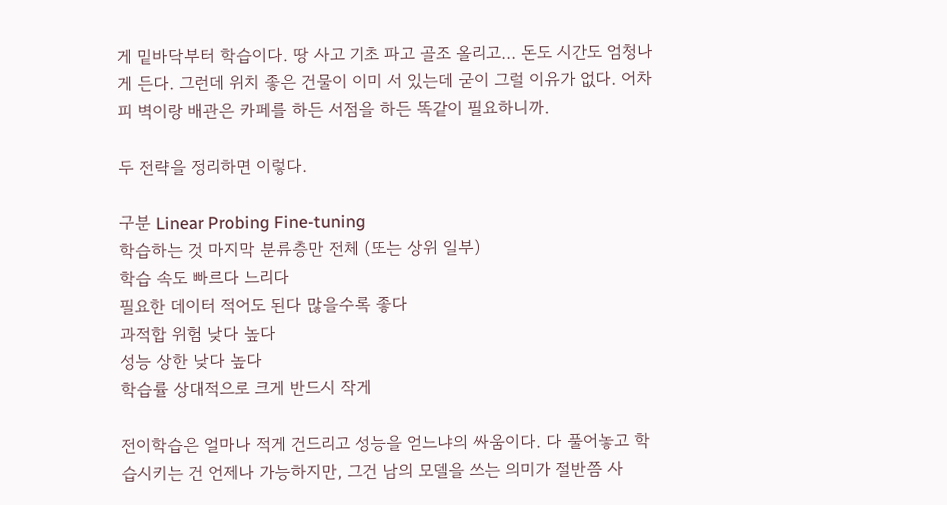게 밑바닥부터 학습이다. 땅 사고 기초 파고 골조 올리고… 돈도 시간도 엄청나게 든다. 그런데 위치 좋은 건물이 이미 서 있는데 굳이 그럴 이유가 없다. 어차피 벽이랑 배관은 카페를 하든 서점을 하든 똑같이 필요하니까.

두 전략을 정리하면 이렇다.

구분 Linear Probing Fine-tuning
학습하는 것 마지막 분류층만 전체 (또는 상위 일부)
학습 속도 빠르다 느리다
필요한 데이터 적어도 된다 많을수록 좋다
과적합 위험 낮다 높다
성능 상한 낮다 높다
학습률 상대적으로 크게 반드시 작게

전이학습은 얼마나 적게 건드리고 성능을 얻느냐의 싸움이다. 다 풀어놓고 학습시키는 건 언제나 가능하지만, 그건 남의 모델을 쓰는 의미가 절반쯤 사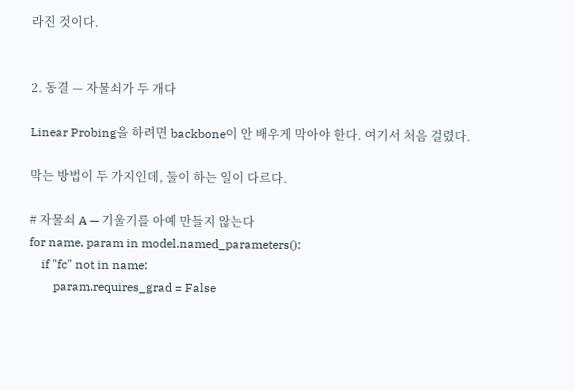라진 것이다.


2. 동결 — 자물쇠가 두 개다

Linear Probing을 하려면 backbone이 안 배우게 막아야 한다. 여기서 처음 걸렸다.

막는 방법이 두 가지인데, 둘이 하는 일이 다르다.

# 자물쇠 A — 기울기를 아예 만들지 않는다
for name, param in model.named_parameters():
    if "fc" not in name:
        param.requires_grad = False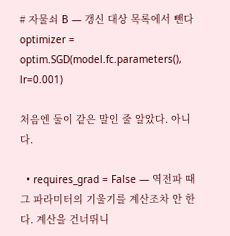# 자물쇠 B — 갱신 대상 목록에서 뺀다
optimizer = optim.SGD(model.fc.parameters(), lr=0.001)

처음엔 둘이 같은 말인 줄 알았다. 아니다.

  • requires_grad = False — 역전파 때 그 파라미터의 기울기를 계산조차 안 한다. 계산을 건너뛰니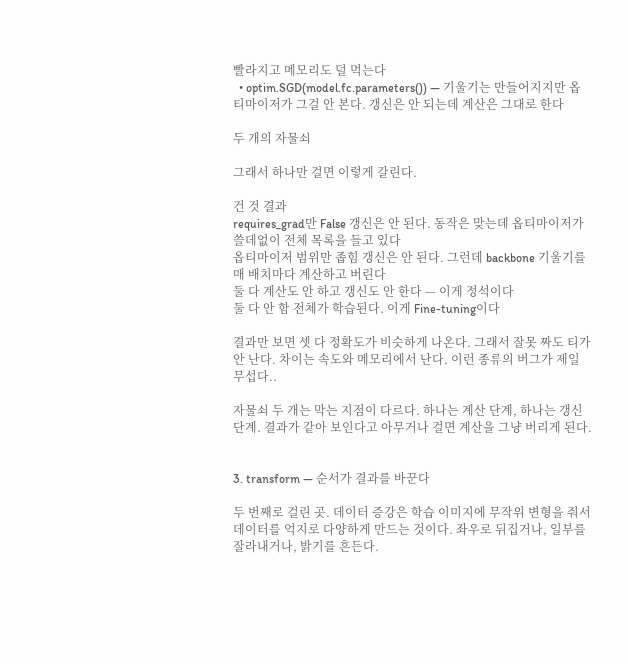빨라지고 메모리도 덜 먹는다
  • optim.SGD(model.fc.parameters()) — 기울기는 만들어지지만 옵티마이저가 그걸 안 본다. 갱신은 안 되는데 계산은 그대로 한다

두 개의 자물쇠

그래서 하나만 걸면 이렇게 갈린다.

건 것 결과
requires_grad만 False 갱신은 안 된다. 동작은 맞는데 옵티마이저가 쓸데없이 전체 목록을 들고 있다
옵티마이저 범위만 좁힘 갱신은 안 된다. 그런데 backbone 기울기를 매 배치마다 계산하고 버린다
둘 다 계산도 안 하고 갱신도 안 한다 — 이게 정석이다
둘 다 안 함 전체가 학습된다. 이게 Fine-tuning이다

결과만 보면 셋 다 정확도가 비슷하게 나온다. 그래서 잘못 짜도 티가 안 난다. 차이는 속도와 메모리에서 난다. 이런 종류의 버그가 제일 무섭다..

자물쇠 두 개는 막는 지점이 다르다. 하나는 계산 단계, 하나는 갱신 단계. 결과가 같아 보인다고 아무거나 걸면 계산을 그냥 버리게 된다.


3. transform — 순서가 결과를 바꾼다

두 번째로 걸린 곳. 데이터 증강은 학습 이미지에 무작위 변형을 줘서 데이터를 억지로 다양하게 만드는 것이다. 좌우로 뒤집거나, 일부를 잘라내거나, 밝기를 흔든다.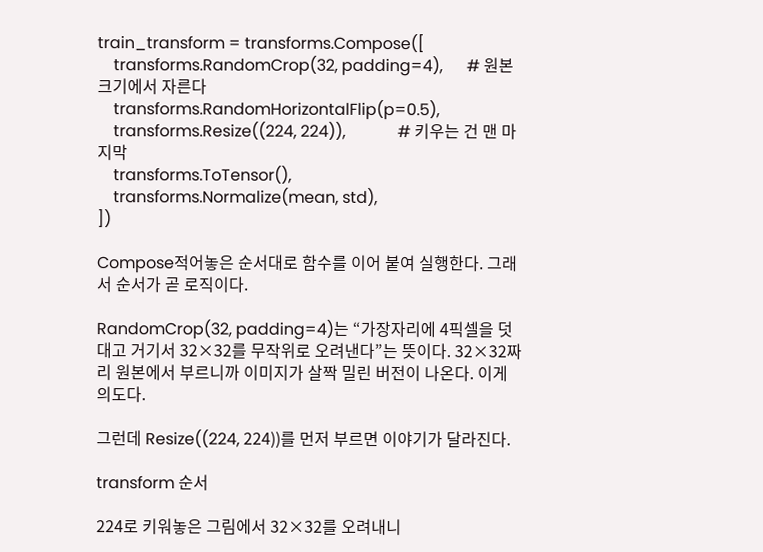train_transform = transforms.Compose([
    transforms.RandomCrop(32, padding=4),      # 원본 크기에서 자른다
    transforms.RandomHorizontalFlip(p=0.5),
    transforms.Resize((224, 224)),             # 키우는 건 맨 마지막
    transforms.ToTensor(),
    transforms.Normalize(mean, std),
])

Compose적어놓은 순서대로 함수를 이어 붙여 실행한다. 그래서 순서가 곧 로직이다.

RandomCrop(32, padding=4)는 “가장자리에 4픽셀을 덧대고 거기서 32×32를 무작위로 오려낸다”는 뜻이다. 32×32짜리 원본에서 부르니까 이미지가 살짝 밀린 버전이 나온다. 이게 의도다.

그런데 Resize((224, 224))를 먼저 부르면 이야기가 달라진다.

transform 순서

224로 키워놓은 그림에서 32×32를 오려내니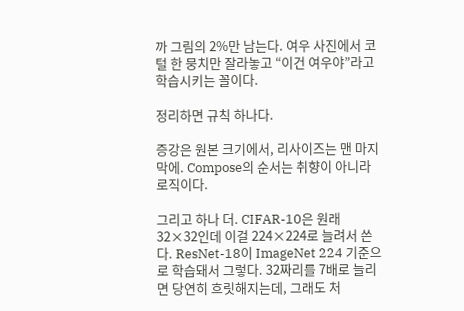까 그림의 2%만 남는다. 여우 사진에서 코털 한 뭉치만 잘라놓고 “이건 여우야”라고 학습시키는 꼴이다.

정리하면 규칙 하나다.

증강은 원본 크기에서, 리사이즈는 맨 마지막에. Compose의 순서는 취향이 아니라 로직이다.

그리고 하나 더. CIFAR-10은 원래 32×32인데 이걸 224×224로 늘려서 쓴다. ResNet-18이 ImageNet 224 기준으로 학습돼서 그렇다. 32짜리를 7배로 늘리면 당연히 흐릿해지는데, 그래도 처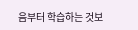음부터 학습하는 것보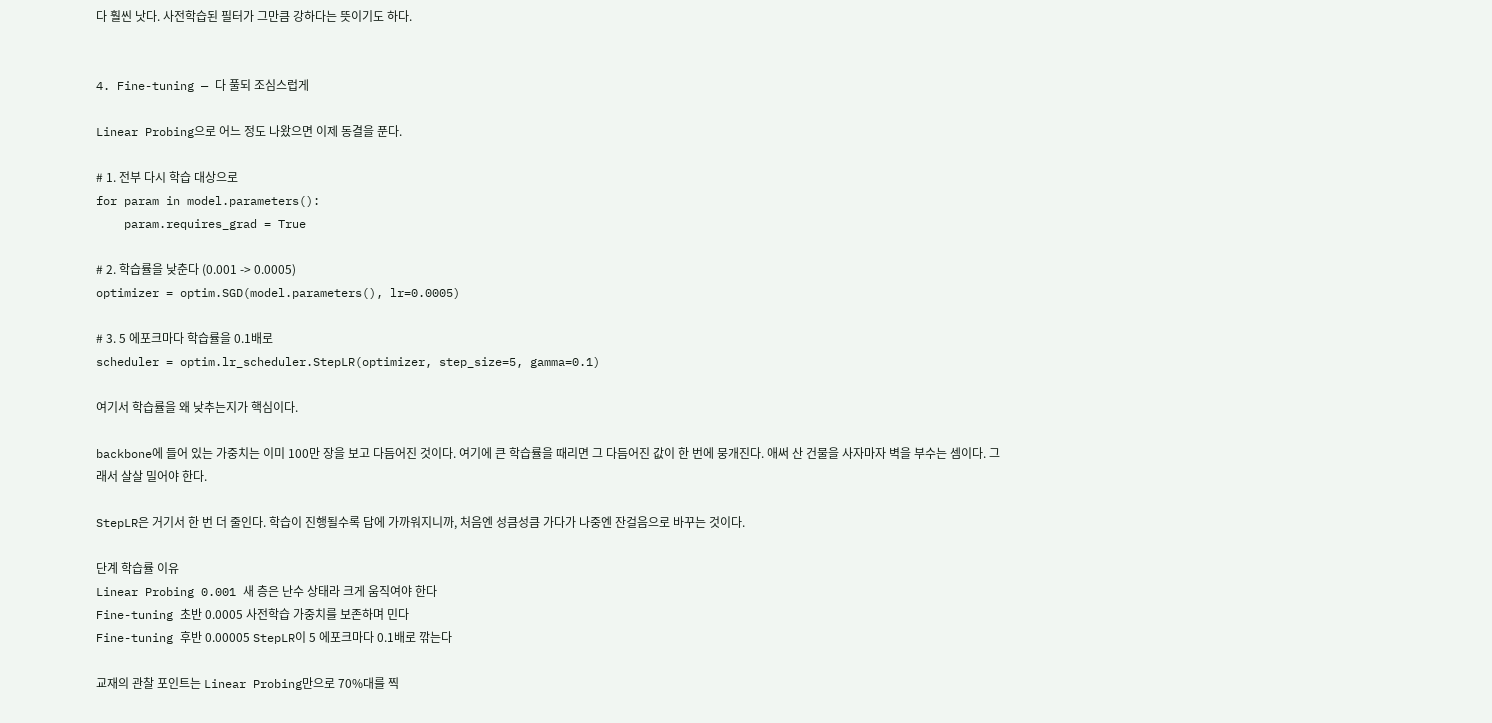다 훨씬 낫다. 사전학습된 필터가 그만큼 강하다는 뜻이기도 하다.


4. Fine-tuning — 다 풀되 조심스럽게

Linear Probing으로 어느 정도 나왔으면 이제 동결을 푼다.

# 1. 전부 다시 학습 대상으로
for param in model.parameters():
    param.requires_grad = True

# 2. 학습률을 낮춘다 (0.001 -> 0.0005)
optimizer = optim.SGD(model.parameters(), lr=0.0005)

# 3. 5 에포크마다 학습률을 0.1배로
scheduler = optim.lr_scheduler.StepLR(optimizer, step_size=5, gamma=0.1)

여기서 학습률을 왜 낮추는지가 핵심이다.

backbone에 들어 있는 가중치는 이미 100만 장을 보고 다듬어진 것이다. 여기에 큰 학습률을 때리면 그 다듬어진 값이 한 번에 뭉개진다. 애써 산 건물을 사자마자 벽을 부수는 셈이다. 그래서 살살 밀어야 한다.

StepLR은 거기서 한 번 더 줄인다. 학습이 진행될수록 답에 가까워지니까, 처음엔 성큼성큼 가다가 나중엔 잔걸음으로 바꾸는 것이다.

단계 학습률 이유
Linear Probing 0.001 새 층은 난수 상태라 크게 움직여야 한다
Fine-tuning 초반 0.0005 사전학습 가중치를 보존하며 민다
Fine-tuning 후반 0.00005 StepLR이 5 에포크마다 0.1배로 깎는다

교재의 관찰 포인트는 Linear Probing만으로 70%대를 찍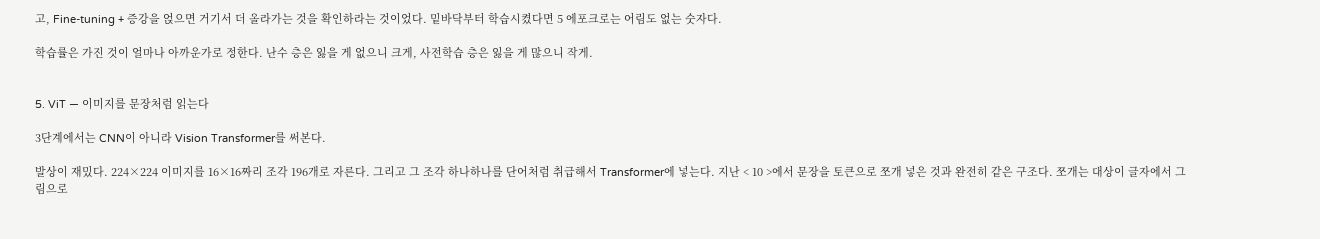고, Fine-tuning + 증강을 얹으면 거기서 더 올라가는 것을 확인하라는 것이었다. 밑바닥부터 학습시켰다면 5 에포크로는 어림도 없는 숫자다.

학습률은 가진 것이 얼마나 아까운가로 정한다. 난수 층은 잃을 게 없으니 크게, 사전학습 층은 잃을 게 많으니 작게.


5. ViT — 이미지를 문장처럼 읽는다

3단계에서는 CNN이 아니라 Vision Transformer를 써본다.

발상이 재밌다. 224×224 이미지를 16×16짜리 조각 196개로 자른다. 그리고 그 조각 하나하나를 단어처럼 취급해서 Transformer에 넣는다. 지난 < 10 >에서 문장을 토큰으로 쪼개 넣은 것과 완전히 같은 구조다. 쪼개는 대상이 글자에서 그림으로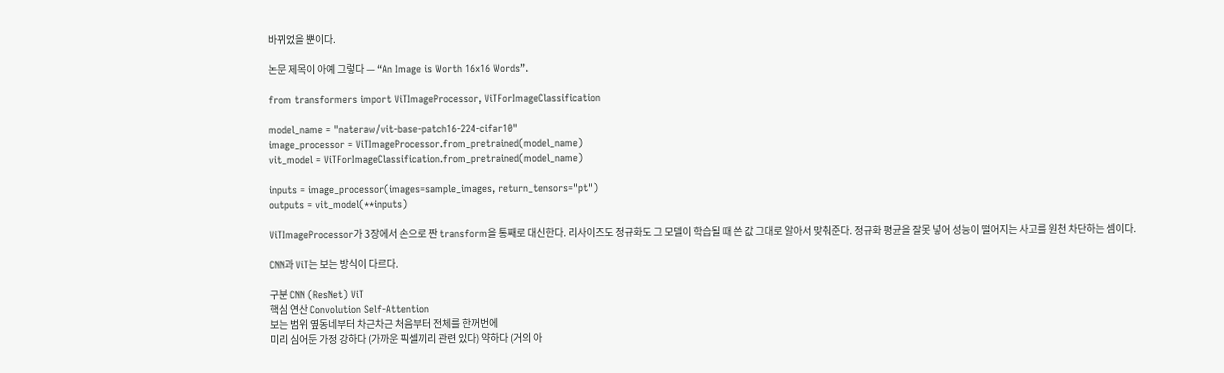바뀌었을 뿐이다.

논문 제목이 아예 그렇다 — “An Image is Worth 16x16 Words”.

from transformers import ViTImageProcessor, ViTForImageClassification

model_name = "nateraw/vit-base-patch16-224-cifar10"
image_processor = ViTImageProcessor.from_pretrained(model_name)
vit_model = ViTForImageClassification.from_pretrained(model_name)

inputs = image_processor(images=sample_images, return_tensors="pt")
outputs = vit_model(**inputs)

ViTImageProcessor가 3장에서 손으로 짠 transform을 통째로 대신한다. 리사이즈도 정규화도 그 모델이 학습될 때 쓴 값 그대로 알아서 맞춰준다. 정규화 평균을 잘못 넣어 성능이 떨어지는 사고를 원천 차단하는 셈이다.

CNN과 ViT는 보는 방식이 다르다.

구분 CNN (ResNet) ViT
핵심 연산 Convolution Self-Attention
보는 범위 옆동네부터 차근차근 처음부터 전체를 한꺼번에
미리 심어둔 가정 강하다 (가까운 픽셀끼리 관련 있다) 약하다 (거의 아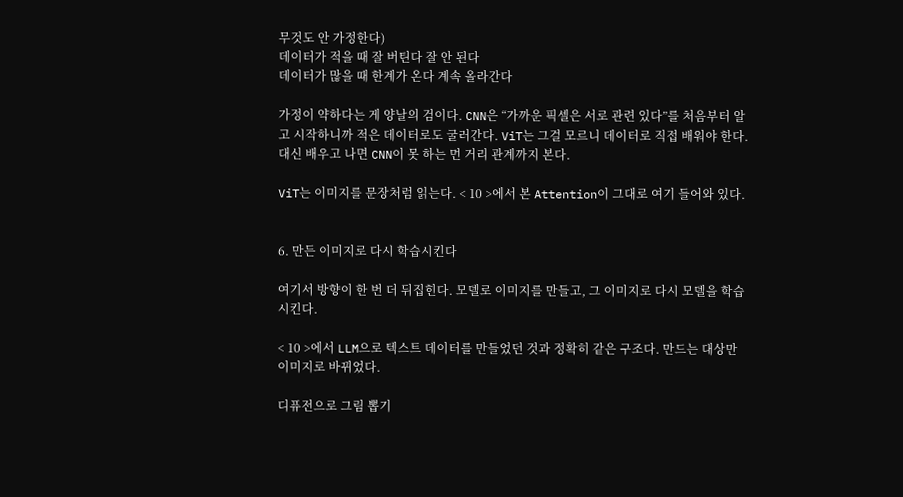무것도 안 가정한다)
데이터가 적을 때 잘 버틴다 잘 안 된다
데이터가 많을 때 한계가 온다 계속 올라간다

가정이 약하다는 게 양날의 검이다. CNN은 “가까운 픽셀은 서로 관련 있다”를 처음부터 알고 시작하니까 적은 데이터로도 굴러간다. ViT는 그걸 모르니 데이터로 직접 배워야 한다. 대신 배우고 나면 CNN이 못 하는 먼 거리 관계까지 본다.

ViT는 이미지를 문장처럼 읽는다. < 10 >에서 본 Attention이 그대로 여기 들어와 있다.


6. 만든 이미지로 다시 학습시킨다

여기서 방향이 한 번 더 뒤집힌다. 모델로 이미지를 만들고, 그 이미지로 다시 모델을 학습시킨다.

< 10 >에서 LLM으로 텍스트 데이터를 만들었던 것과 정확히 같은 구조다. 만드는 대상만 이미지로 바뀌었다.

디퓨전으로 그림 뽑기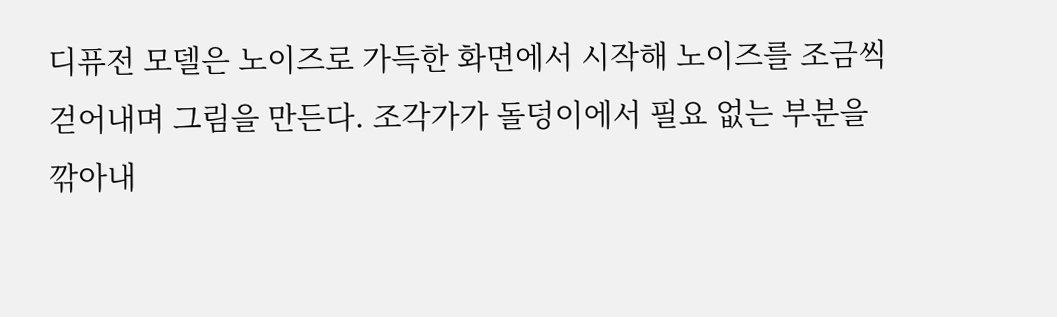디퓨전 모델은 노이즈로 가득한 화면에서 시작해 노이즈를 조금씩 걷어내며 그림을 만든다. 조각가가 돌덩이에서 필요 없는 부분을 깎아내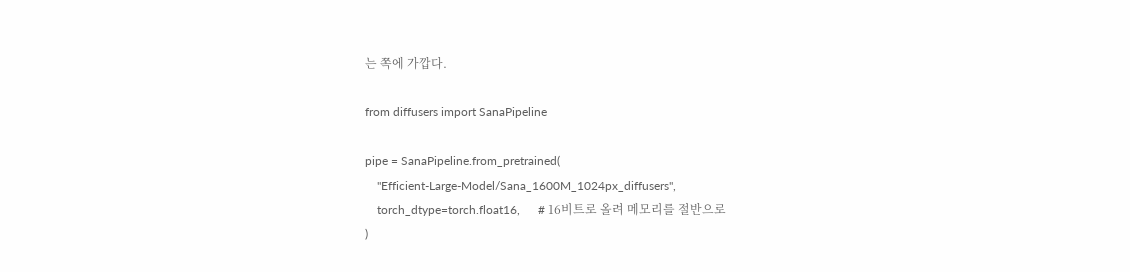는 쪽에 가깝다.

from diffusers import SanaPipeline

pipe = SanaPipeline.from_pretrained(
    "Efficient-Large-Model/Sana_1600M_1024px_diffusers",
    torch_dtype=torch.float16,      # 16비트로 올려 메모리를 절반으로
)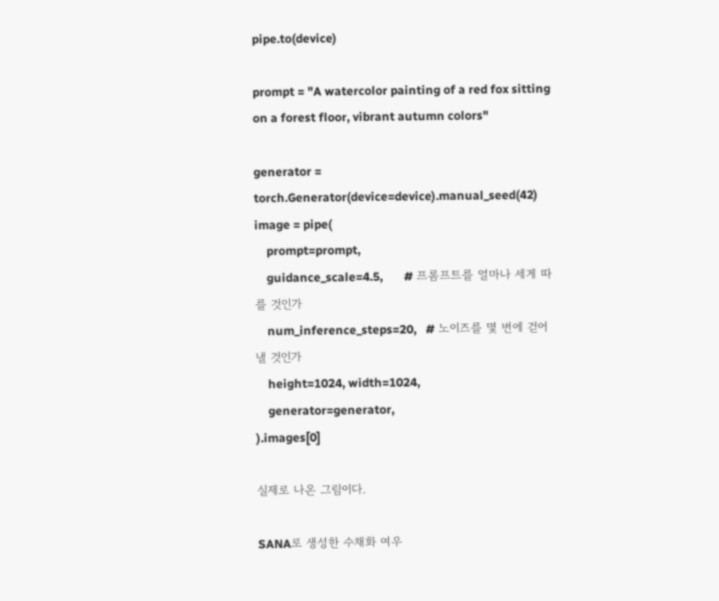pipe.to(device)

prompt = "A watercolor painting of a red fox sitting on a forest floor, vibrant autumn colors"

generator = torch.Generator(device=device).manual_seed(42)
image = pipe(
    prompt=prompt,
    guidance_scale=4.5,       # 프롬프트를 얼마나 세게 따를 것인가
    num_inference_steps=20,   # 노이즈를 몇 번에 걷어낼 것인가
    height=1024, width=1024,
    generator=generator,
).images[0]

실제로 나온 그림이다.

SANA로 생성한 수채화 여우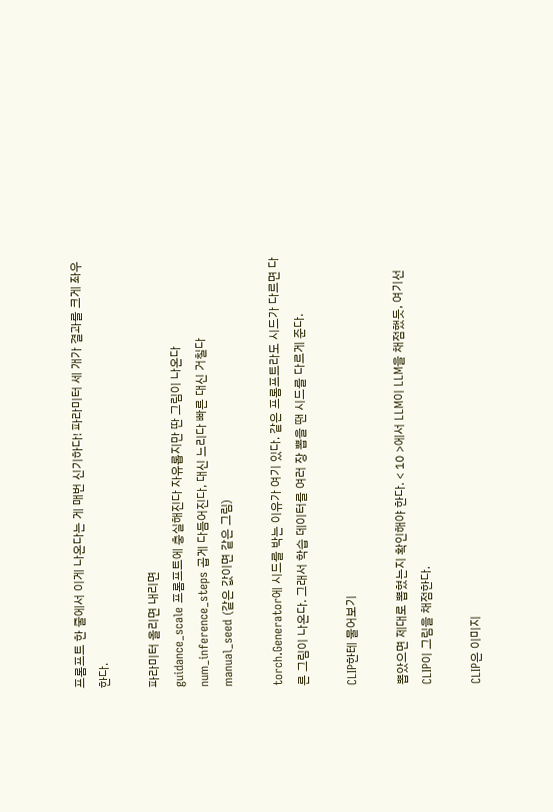프롬프트 한 줄에서 이게 나온다는 게 매번 신기하다! 파라미터 세 개가 결과를 크게 좌우한다.

파라미터 올리면 내리면
guidance_scale 프롬프트에 충실해진다 자유롭지만 딴 그림이 나온다
num_inference_steps 곱게 다듬어진다, 대신 느리다 빠른 대신 거칠다
manual_seed (같은 값이면 같은 그림)

torch.Generator에 시드를 박는 이유가 여기 있다. 같은 프롬프트라도 시드가 다르면 다른 그림이 나온다. 그래서 학습 데이터를 여러 장 뽑을 땐 시드를 다르게 준다.

CLIP한테 물어보기

뽑았으면 제대로 뽑혔는지 확인해야 한다. < 10 >에서 LLM이 LLM을 채점했듯, 여기선 CLIP이 그림을 채점한다.

CLIP은 이미지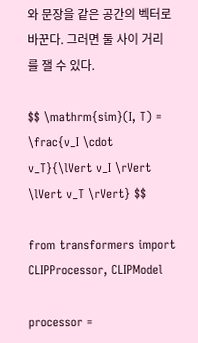와 문장을 같은 공간의 벡터로 바꾼다. 그러면 둘 사이 거리를 잴 수 있다.

$$ \mathrm{sim}(I, T) = \frac{v_I \cdot v_T}{\lVert v_I \rVert \lVert v_T \rVert} $$

from transformers import CLIPProcessor, CLIPModel

processor =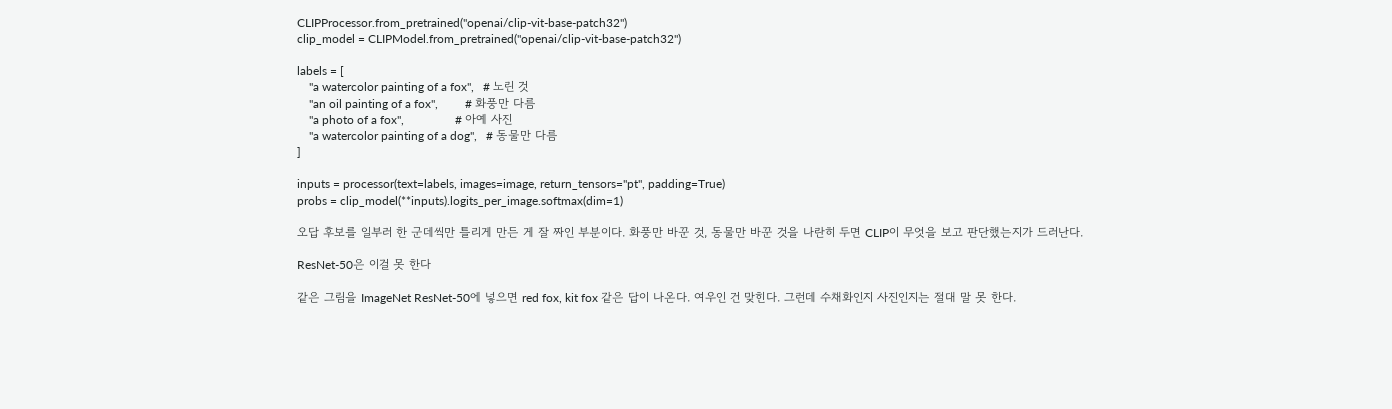CLIPProcessor.from_pretrained("openai/clip-vit-base-patch32")
clip_model = CLIPModel.from_pretrained("openai/clip-vit-base-patch32")

labels = [
    "a watercolor painting of a fox",   # 노린 것
    "an oil painting of a fox",         # 화풍만 다름
    "a photo of a fox",                 # 아예 사진
    "a watercolor painting of a dog",   # 동물만 다름
]

inputs = processor(text=labels, images=image, return_tensors="pt", padding=True)
probs = clip_model(**inputs).logits_per_image.softmax(dim=1)

오답 후보를 일부러 한 군데씩만 틀리게 만든 게 잘 짜인 부분이다. 화풍만 바꾼 것, 동물만 바꾼 것을 나란히 두면 CLIP이 무엇을 보고 판단했는지가 드러난다.

ResNet-50은 이걸 못 한다

같은 그림을 ImageNet ResNet-50에 넣으면 red fox, kit fox 같은 답이 나온다. 여우인 건 맞힌다. 그런데 수채화인지 사진인지는 절대 말 못 한다.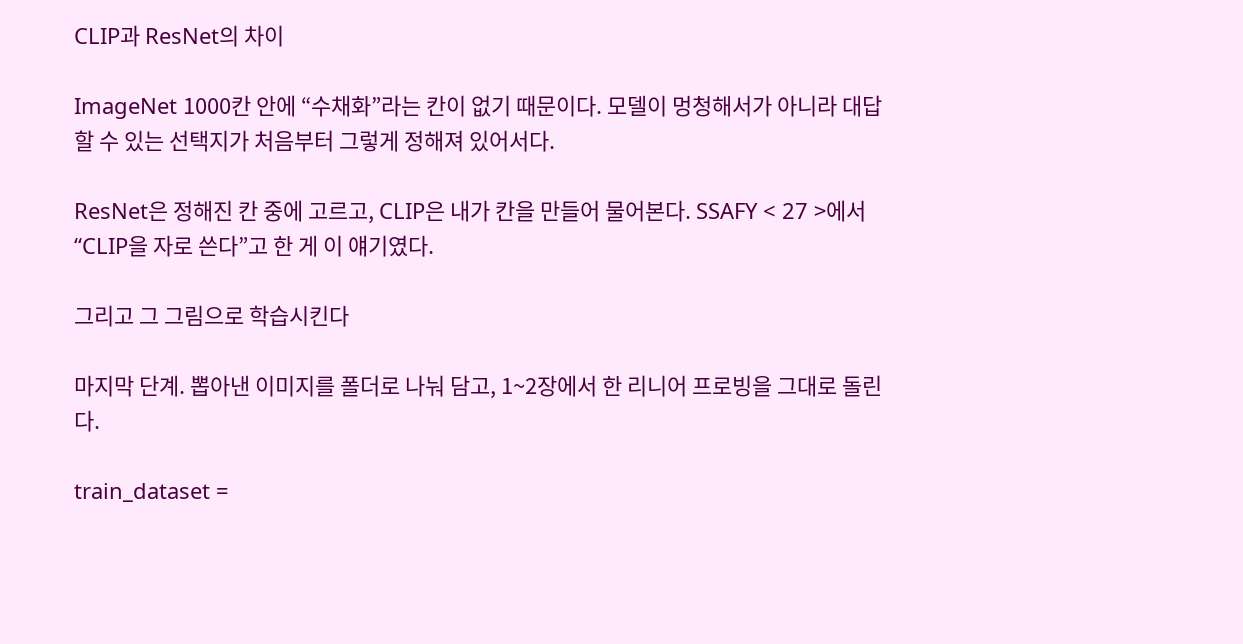CLIP과 ResNet의 차이

ImageNet 1000칸 안에 “수채화”라는 칸이 없기 때문이다. 모델이 멍청해서가 아니라 대답할 수 있는 선택지가 처음부터 그렇게 정해져 있어서다.

ResNet은 정해진 칸 중에 고르고, CLIP은 내가 칸을 만들어 물어본다. SSAFY < 27 >에서 “CLIP을 자로 쓴다”고 한 게 이 얘기였다.

그리고 그 그림으로 학습시킨다

마지막 단계. 뽑아낸 이미지를 폴더로 나눠 담고, 1~2장에서 한 리니어 프로빙을 그대로 돌린다.

train_dataset =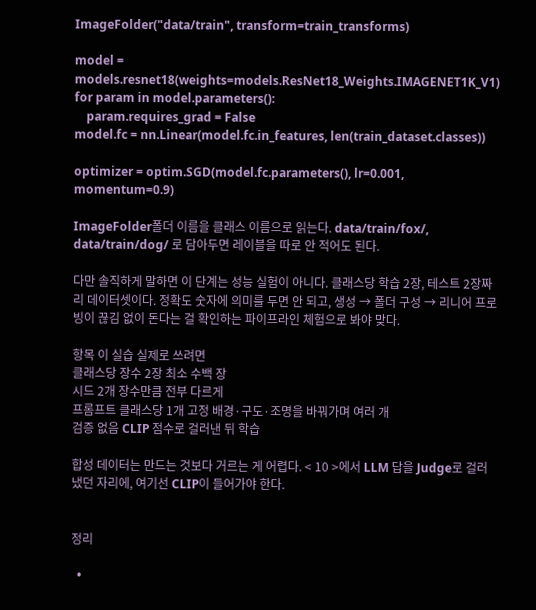ImageFolder("data/train", transform=train_transforms)

model = models.resnet18(weights=models.ResNet18_Weights.IMAGENET1K_V1)
for param in model.parameters():
    param.requires_grad = False
model.fc = nn.Linear(model.fc.in_features, len(train_dataset.classes))

optimizer = optim.SGD(model.fc.parameters(), lr=0.001, momentum=0.9)

ImageFolder폴더 이름을 클래스 이름으로 읽는다. data/train/fox/, data/train/dog/ 로 담아두면 레이블을 따로 안 적어도 된다.

다만 솔직하게 말하면 이 단계는 성능 실험이 아니다. 클래스당 학습 2장, 테스트 2장짜리 데이터셋이다. 정확도 숫자에 의미를 두면 안 되고, 생성 → 폴더 구성 → 리니어 프로빙이 끊김 없이 돈다는 걸 확인하는 파이프라인 체험으로 봐야 맞다.

항목 이 실습 실제로 쓰려면
클래스당 장수 2장 최소 수백 장
시드 2개 장수만큼 전부 다르게
프롬프트 클래스당 1개 고정 배경·구도·조명을 바꿔가며 여러 개
검증 없음 CLIP 점수로 걸러낸 뒤 학습

합성 데이터는 만드는 것보다 거르는 게 어렵다. < 10 >에서 LLM 답을 Judge로 걸러냈던 자리에, 여기선 CLIP이 들어가야 한다.


정리

  •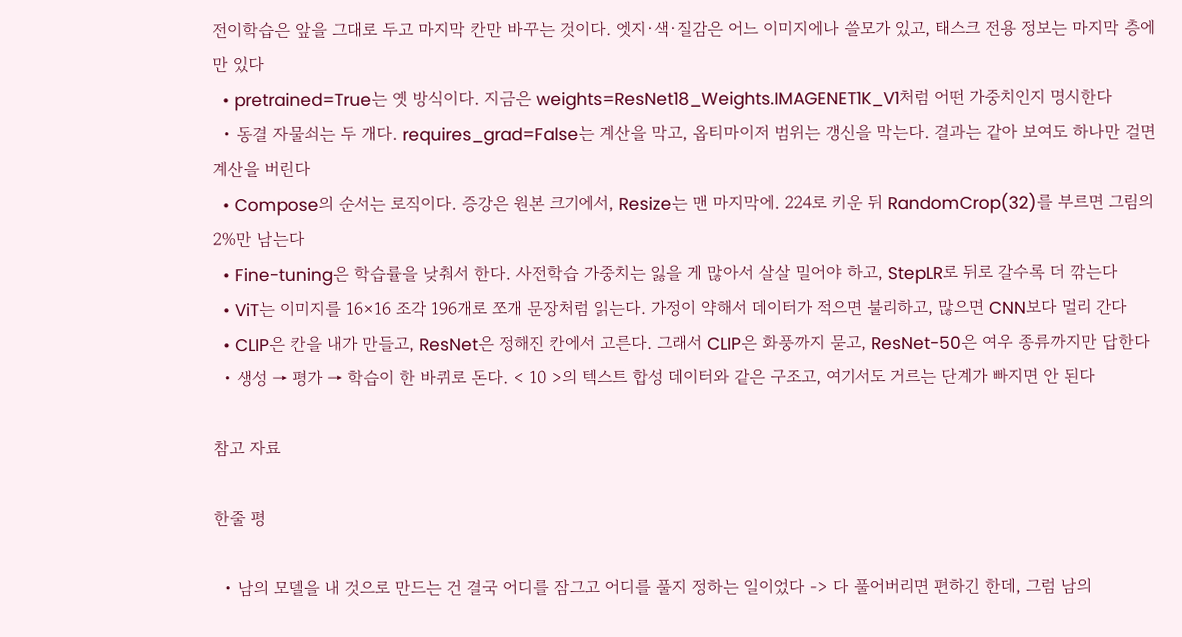전이학습은 앞을 그대로 두고 마지막 칸만 바꾸는 것이다. 엣지·색·질감은 어느 이미지에나 쓸모가 있고, 태스크 전용 정보는 마지막 층에만 있다
  • pretrained=True는 옛 방식이다. 지금은 weights=ResNet18_Weights.IMAGENET1K_V1처럼 어떤 가중치인지 명시한다
  • 동결 자물쇠는 두 개다. requires_grad=False는 계산을 막고, 옵티마이저 범위는 갱신을 막는다. 결과는 같아 보여도 하나만 걸면 계산을 버린다
  • Compose의 순서는 로직이다. 증강은 원본 크기에서, Resize는 맨 마지막에. 224로 키운 뒤 RandomCrop(32)를 부르면 그림의 2%만 남는다
  • Fine-tuning은 학습률을 낮춰서 한다. 사전학습 가중치는 잃을 게 많아서 살살 밀어야 하고, StepLR로 뒤로 갈수록 더 깎는다
  • ViT는 이미지를 16×16 조각 196개로 쪼개 문장처럼 읽는다. 가정이 약해서 데이터가 적으면 불리하고, 많으면 CNN보다 멀리 간다
  • CLIP은 칸을 내가 만들고, ResNet은 정해진 칸에서 고른다. 그래서 CLIP은 화풍까지 묻고, ResNet-50은 여우 종류까지만 답한다
  • 생성 → 평가 → 학습이 한 바퀴로 돈다. < 10 >의 텍스트 합성 데이터와 같은 구조고, 여기서도 거르는 단계가 빠지면 안 된다

참고 자료

한줄 평

  • 남의 모델을 내 것으로 만드는 건 결국 어디를 잠그고 어디를 풀지 정하는 일이었다 -> 다 풀어버리면 편하긴 한데, 그럼 남의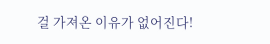걸 가져온 이유가 없어진다!